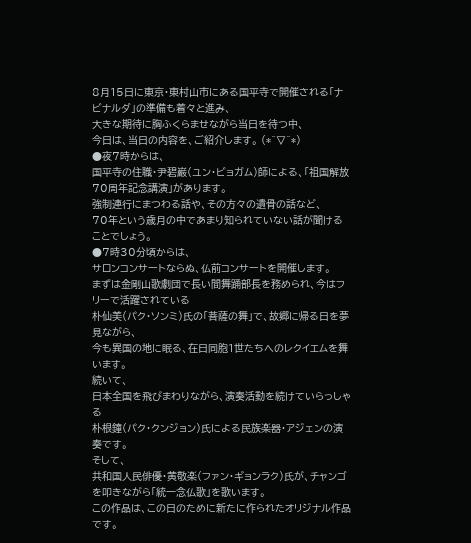8月15日に東京・東村山市にある国平寺で開催される「ナビナルダ」の準備も着々と進み、
大きな期待に胸ふくらませながら当日を待つ中、
今日は、当日の内容を、ご紹介します。 (*^▽^*)
●夜7時からは、
国平寺の住職・尹碧巌(ユン・ビョガム)師による、「祖国解放70周年記念講演」があります。
強制連行にまつわる話や、その方々の遺骨の話など、
70年という歳月の中であまり知られていない話が聞けることでしょう。
●7時30分頃からは、
サロンコンサートならぬ、仏前コンサートを開催します。
まずは金剛山歌劇団で長い間舞踊部長を務められ、今はフリーで活躍されている
朴仙美(パク・ソンミ)氏の「菩薩の舞」で、故郷に帰る日を夢見ながら、
今も異国の地に眠る、在日同胞1世たちへのレクイエムを舞います。
続いて、
日本全国を飛びまわりながら、演奏活動を続けていらっしゃる
朴根鐘(パク・クンジョン)氏による民族楽器・アジェンの演奏です。
そして、
共和国人民俳優・黄敬楽(ファン・ギョンラク)氏が、チャンゴを叩きながら「統一念仏歌」を歌います。
この作品は、この日のために新たに作られたオリジナル作品です。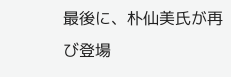最後に、朴仙美氏が再び登場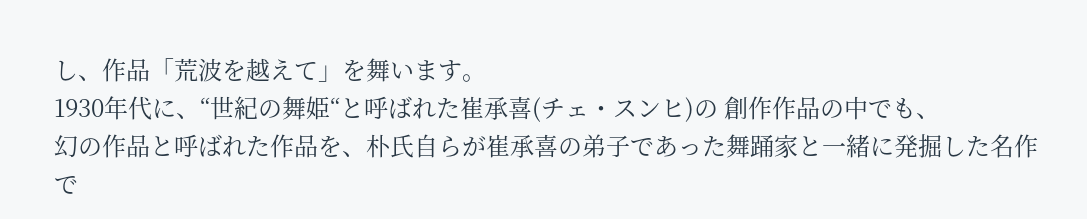し、作品「荒波を越えて」を舞います。
1930年代に、“世紀の舞姫“と呼ばれた崔承喜(チェ・スンヒ)の 創作作品の中でも、
幻の作品と呼ばれた作品を、朴氏自らが崔承喜の弟子であった舞踊家と一緒に発掘した名作で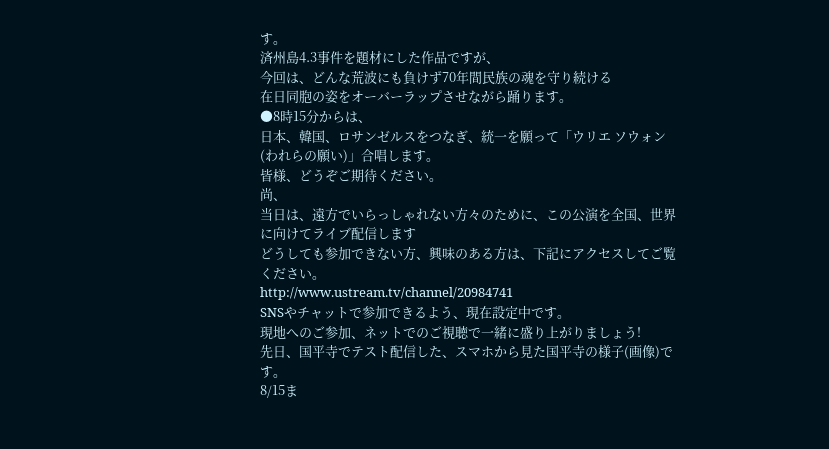す。
済州島4.3事件を題材にした作品ですが、
今回は、どんな荒波にも負けず70年間民族の魂を守り続ける
在日同胞の姿をオーバーラップさせながら踊ります。
●8時15分からは、
日本、韓国、ロサンゼルスをつなぎ、統一を願って「ウリエ ソウォン(われらの願い)」合唱します。
皆様、どうぞご期待ください。
尚、
当日は、遠方でいらっしゃれない方々のために、この公演を全国、世界に向けてライブ配信します
どうしても参加できない方、興味のある方は、下記にアクセスしてご覧ください。
http://www.ustream.tv/channel/20984741
SNSやチャットで参加できるよう、現在設定中です。
現地へのご参加、ネットでのご視聴で一緒に盛り上がりましょう!
先日、国平寺でテスト配信した、スマホから見た国平寺の様子(画像)です。
8/15ま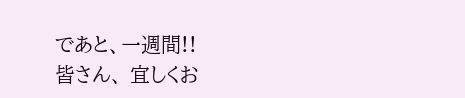であと、一週間!!
皆さん、 宜しくお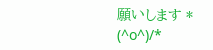願いします * (^o^)/*